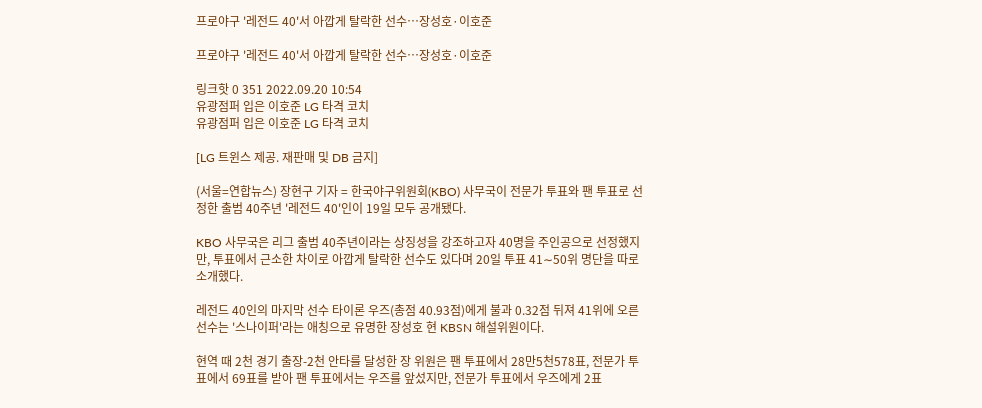프로야구 '레전드 40'서 아깝게 탈락한 선수…장성호·이호준

프로야구 '레전드 40'서 아깝게 탈락한 선수…장성호·이호준

링크핫 0 351 2022.09.20 10:54
유광점퍼 입은 이호준 LG 타격 코치
유광점퍼 입은 이호준 LG 타격 코치

[LG 트윈스 제공. 재판매 및 DB 금지]

(서울=연합뉴스) 장현구 기자 = 한국야구위원회(KBO) 사무국이 전문가 투표와 팬 투표로 선정한 출범 40주년 '레전드 40'인이 19일 모두 공개됐다.

KBO 사무국은 리그 출범 40주년이라는 상징성을 강조하고자 40명을 주인공으로 선정했지만, 투표에서 근소한 차이로 아깝게 탈락한 선수도 있다며 20일 투표 41∼50위 명단을 따로 소개했다.

레전드 40인의 마지막 선수 타이론 우즈(총점 40.93점)에게 불과 0.32점 뒤져 41위에 오른 선수는 '스나이퍼'라는 애칭으로 유명한 장성호 현 KBSN 해설위원이다.

현역 때 2천 경기 출장-2천 안타를 달성한 장 위원은 팬 투표에서 28만5천578표, 전문가 투표에서 69표를 받아 팬 투표에서는 우즈를 앞섰지만, 전문가 투표에서 우즈에게 2표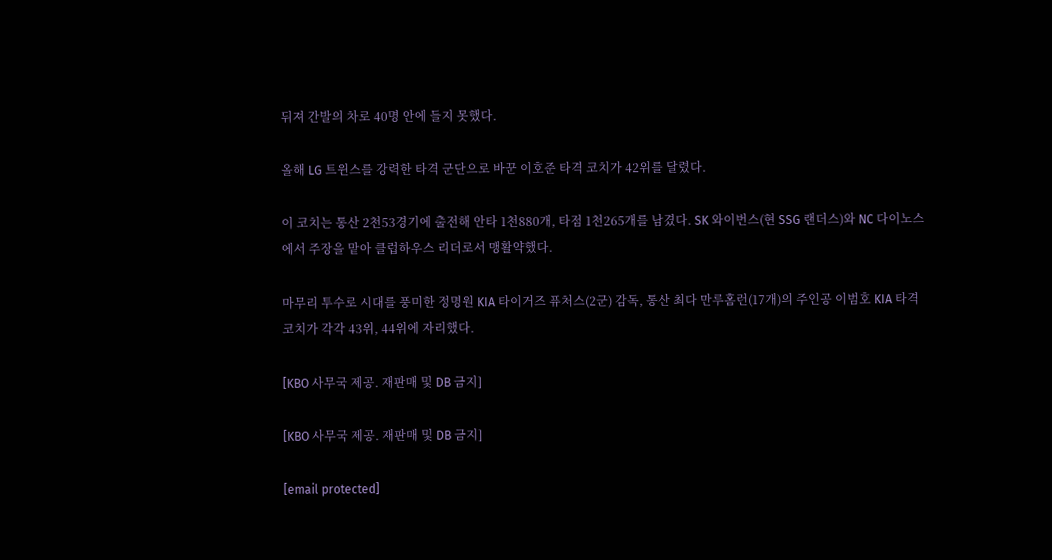뒤져 간발의 차로 40명 안에 들지 못했다.

올해 LG 트윈스를 강력한 타격 군단으로 바꾼 이호준 타격 코치가 42위를 달렸다.

이 코치는 통산 2천53경기에 출전해 안타 1천880개, 타점 1천265개를 남겼다. SK 와이번스(현 SSG 랜더스)와 NC 다이노스에서 주장을 맡아 클럽하우스 리더로서 맹활약했다.

마무리 투수로 시대를 풍미한 정명원 KIA 타이거즈 퓨처스(2군) 감독, 통산 최다 만루홈런(17개)의 주인공 이범호 KIA 타격코치가 각각 43위, 44위에 자리했다.

[KBO 사무국 제공. 재판매 및 DB 금지]

[KBO 사무국 제공. 재판매 및 DB 금지]

[email protected]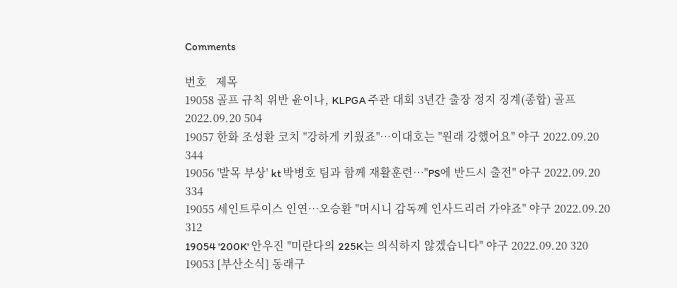Comments

번호   제목
19058 골프 규칙 위반 윤이나, KLPGA 주관 대회 3년간 출장 정지 징계(종합) 골프 2022.09.20 504
19057 한화 조성환 코치 "강하게 키웠죠"…이대호는 "원래 강했어요" 야구 2022.09.20 344
19056 '발목 부상' kt 박병호 팀과 함께 재활훈련…"PS에 반드시 출전" 야구 2022.09.20 334
19055 세인트루이스 인연…오승환 "머시니 감독께 인사드리러 가야죠" 야구 2022.09.20 312
19054 '200K' 안우진 "미란다의 225K는 의식하지 않겠습니다" 야구 2022.09.20 320
19053 [부산소식] 동래구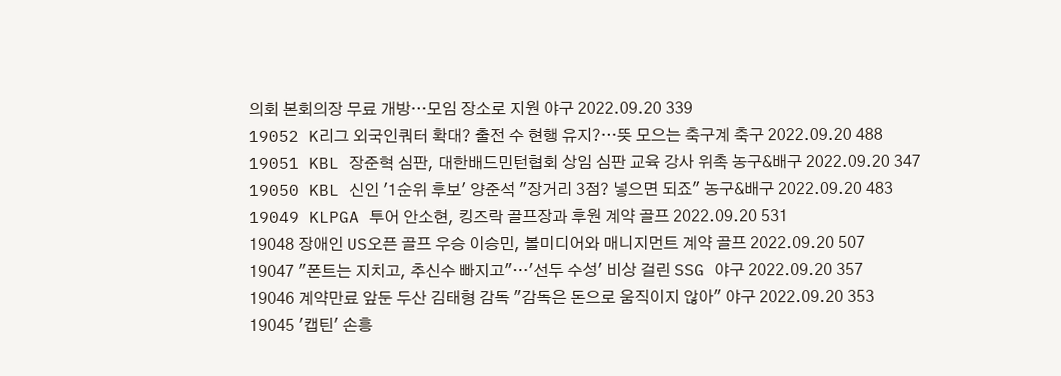의회 본회의장 무료 개방…모임 장소로 지원 야구 2022.09.20 339
19052 K리그 외국인쿼터 확대? 출전 수 현행 유지?…뜻 모으는 축구계 축구 2022.09.20 488
19051 KBL 장준혁 심판, 대한배드민턴협회 상임 심판 교육 강사 위촉 농구&배구 2022.09.20 347
19050 KBL 신인 '1순위 후보' 양준석 "장거리 3점? 넣으면 되죠" 농구&배구 2022.09.20 483
19049 KLPGA 투어 안소현, 킹즈락 골프장과 후원 계약 골프 2022.09.20 531
19048 장애인 US오픈 골프 우승 이승민, 볼미디어와 매니지먼트 계약 골프 2022.09.20 507
19047 "폰트는 지치고, 추신수 빠지고"…'선두 수성' 비상 걸린 SSG 야구 2022.09.20 357
19046 계약만료 앞둔 두산 김태형 감독 "감독은 돈으로 움직이지 않아" 야구 2022.09.20 353
19045 '캡틴' 손흥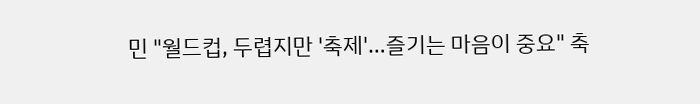민 "월드컵, 두렵지만 '축제'…즐기는 마음이 중요" 축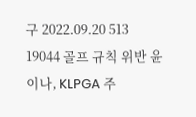구 2022.09.20 513
19044 골프 규칙 위반 윤이나, KLPGA 주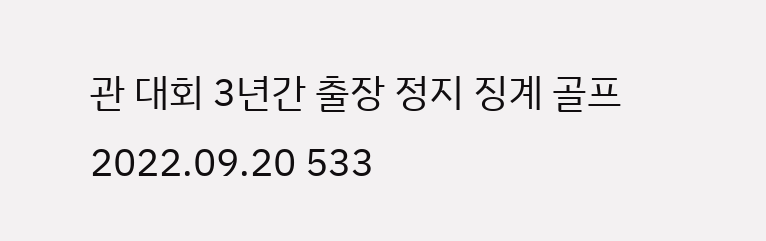관 대회 3년간 출장 정지 징계 골프 2022.09.20 533